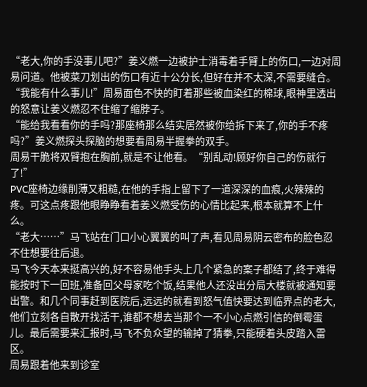“老大,你的手没事儿吧?”姜义燃一边被护士消毒着手臂上的伤口,一边对周易问道。他被菜刀划出的伤口有近十公分长,但好在并不太深,不需要缝合。
“我能有什么事儿!”周易面色不快的盯着那些被血染红的棉球,眼神里透出的怒意让姜义燃忍不住缩了缩脖子。
“能给我看看你的手吗?那座椅那么结实居然被你给拆下来了,你的手不疼吗?”姜义燃探头探脑的想要看周易半握拳的双手。
周易干脆将双臂抱在胸前,就是不让他看。“别乱动!顾好你自己的伤就行了!”
PVC座椅边缘削薄又粗糙,在他的手指上留下了一道深深的血痕,火辣辣的疼。可这点疼跟他眼睁睁看着姜义燃受伤的心情比起来,根本就算不上什么。
“老大……”马飞站在门口小心翼翼的叫了声,看见周易阴云密布的脸色忍不住想要往后退。
马飞今天本来挺高兴的,好不容易他手头上几个紧急的案子都结了,终于难得能按时下一回班,准备回父母家吃个饭,结果他人还没出分局大楼就被通知要出警。和几个同事赶到医院后,远远的就看到怒气值快要达到临界点的老大,他们立刻各自散开找活干,谁都不想去当那个一不小心点燃引信的倒霉蛋儿。最后需要来汇报时,马飞不负众望的输掉了猜拳,只能硬着头皮踏入雷区。
周易跟着他来到诊室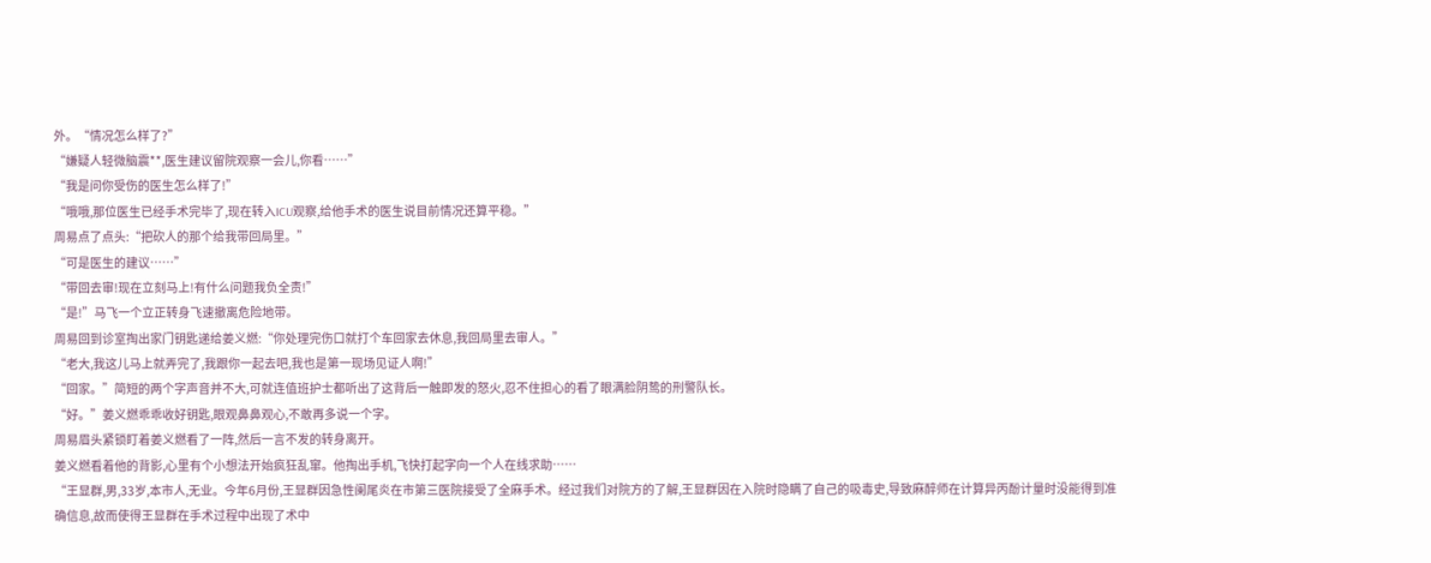外。“情况怎么样了?”
“嫌疑人轻微脑震**,医生建议留院观察一会儿,你看……”
“我是问你受伤的医生怎么样了!”
“哦哦,那位医生已经手术完毕了,现在转入ICU观察,给他手术的医生说目前情况还算平稳。”
周易点了点头:“把砍人的那个给我带回局里。”
“可是医生的建议……”
“带回去审!现在立刻马上!有什么问题我负全责!”
“是!”马飞一个立正转身飞速撤离危险地带。
周易回到诊室掏出家门钥匙递给姜义燃:“你处理完伤口就打个车回家去休息,我回局里去审人。”
“老大,我这儿马上就弄完了,我跟你一起去吧,我也是第一现场见证人啊!”
“回家。”简短的两个字声音并不大,可就连值班护士都听出了这背后一触即发的怒火,忍不住担心的看了眼满脸阴鸷的刑警队长。
“好。”姜义燃乖乖收好钥匙,眼观鼻鼻观心,不敢再多说一个字。
周易眉头紧锁盯着姜义燃看了一阵,然后一言不发的转身离开。
姜义燃看着他的背影,心里有个小想法开始疯狂乱窜。他掏出手机,飞快打起字向一个人在线求助……
“王显群,男,33岁,本市人,无业。今年6月份,王显群因急性阑尾炎在市第三医院接受了全麻手术。经过我们对院方的了解,王显群因在入院时隐瞒了自己的吸毒史,导致麻醉师在计算异丙酚计量时没能得到准确信息,故而使得王显群在手术过程中出现了术中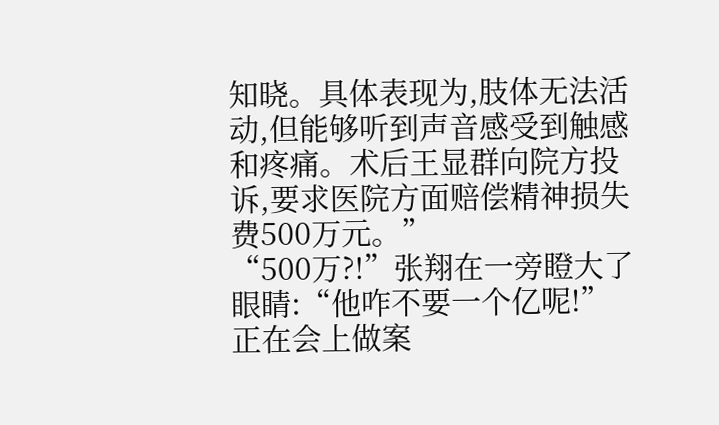知晓。具体表现为,肢体无法活动,但能够听到声音感受到触感和疼痛。术后王显群向院方投诉,要求医院方面赔偿精神损失费500万元。”
“500万?!”张翔在一旁瞪大了眼睛:“他咋不要一个亿呢!”
正在会上做案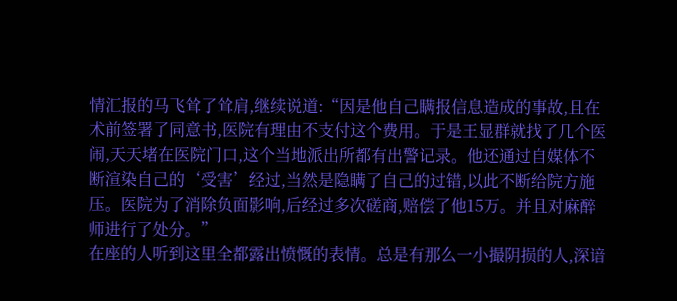情汇报的马飞耸了耸肩,继续说道:“因是他自己瞒报信息造成的事故,且在术前签署了同意书,医院有理由不支付这个费用。于是王显群就找了几个医闹,天天堵在医院门口,这个当地派出所都有出警记录。他还通过自媒体不断渲染自己的‘受害’经过,当然是隐瞒了自己的过错,以此不断给院方施压。医院为了消除负面影响,后经过多次磋商,赔偿了他15万。并且对麻醉师进行了处分。”
在座的人听到这里全都露出愤慨的表情。总是有那么一小撮阴损的人,深谙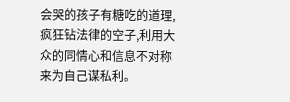会哭的孩子有糖吃的道理,疯狂钻法律的空子,利用大众的同情心和信息不对称来为自己谋私利。